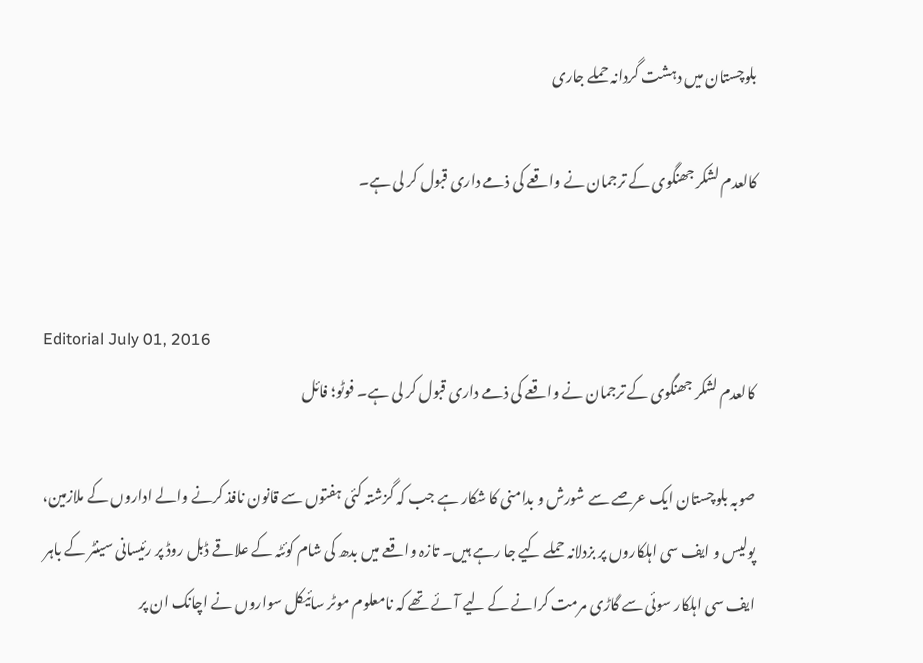بلوچستان میں دہشت گردانہ حملے جاری

کالعدم لشکر جھنگوی کے ترجمان نے واقعے کی ذمے داری قبول کر لی ہے۔


Editorial July 01, 2016
کالعدم لشکر جھنگوی کے ترجمان نے واقعے کی ذمے داری قبول کر لی ہے۔ فوٹو؛ فائل

صوبہ بلوچستان ایک عرصے سے شورش و بدامنی کا شکار ہے جب کہ گزشتہ کئی ہفتوں سے قانون نافذ کرنے والے اداروں کے ملازمین، پولیس و ایف سی اہلکاروں پر بزدلانہ حملے کیے جا رہے ہیں۔ تازہ واقعے میں بدھ کی شام کوئٹہ کے علاقے ڈبل روڈ پر رئیسانی سینٹر کے باہر ایف سی اہلکار سوئی سے گاڑی مرمت کرانے کے لیے آئے تھے کہ نامعلوم موٹر سائیکل سواروں نے اچانک ان پر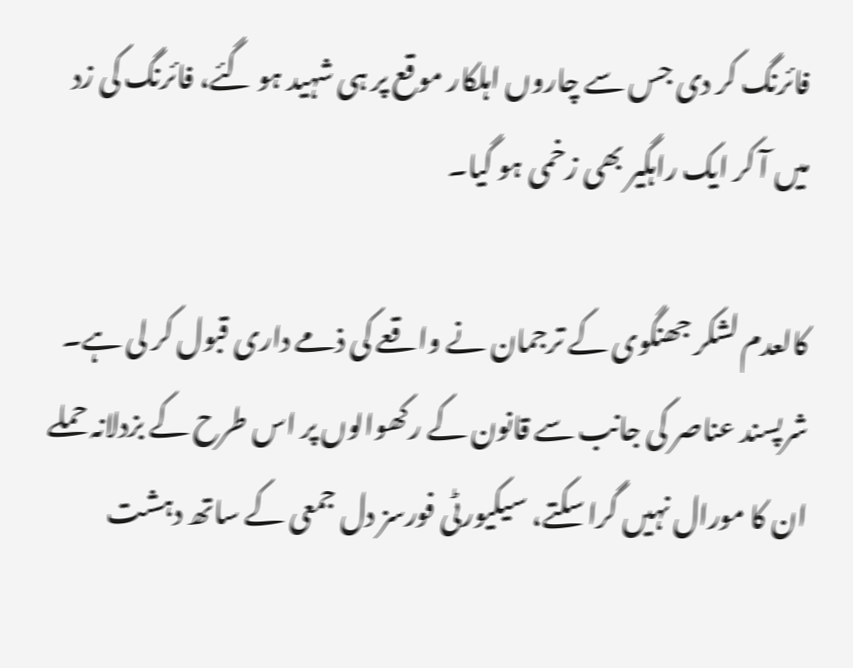فائرنگ کر دی جس سے چاروں اہلکار موقع پر ہی شہید ہو گئے، فائرنگ کی زد میں آ کر ایک راہگیر بھی زخمی ہو گیا۔

کالعدم لشکر جھنگوی کے ترجمان نے واقعے کی ذمے داری قبول کر لی ہے۔ شرپسند عناصر کی جانب سے قانون کے رکھوالوں پر اس طرح کے بزدلانہ حملے ان کا مورال نہیں گرا سکتے، سیکیورٹی فورسز دل جمعی کے ساتھ دہشت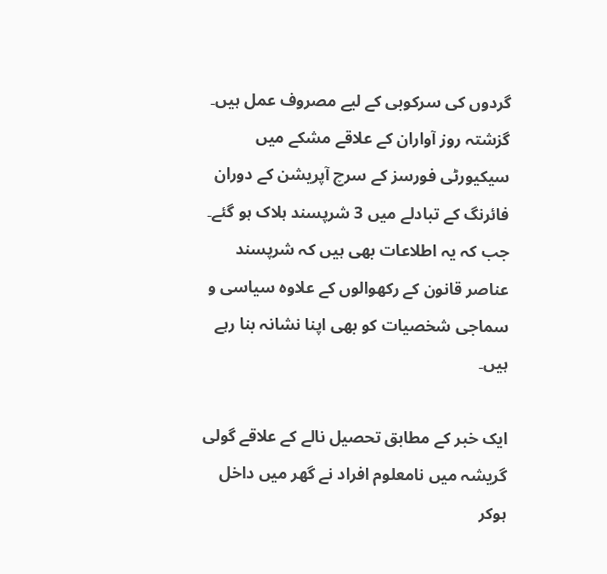گردوں کی سرکوبی کے لیے مصروف عمل ہیں۔ گزشتہ روز آواران کے علاقے مشکے میں سیکیورٹی فورسز کے سرچ آپریشن کے دوران فائرنگ کے تبادلے میں 3 شرپسند ہلاک ہو گئے۔ جب کہ یہ اطلاعات بھی ہیں کہ شرپسند عناصر قانون کے رکھوالوں کے علاوہ سیاسی و سماجی شخصیات کو بھی اپنا نشانہ بنا رہے ہیں۔

ایک خبر کے مطابق تحصیل نالے کے علاقے گولی گریشہ میں نامعلوم افراد نے گھر میں داخل ہوکر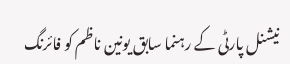نیشنل پارٹی کے رہنما سابق یونین ناظم کو فائرنگ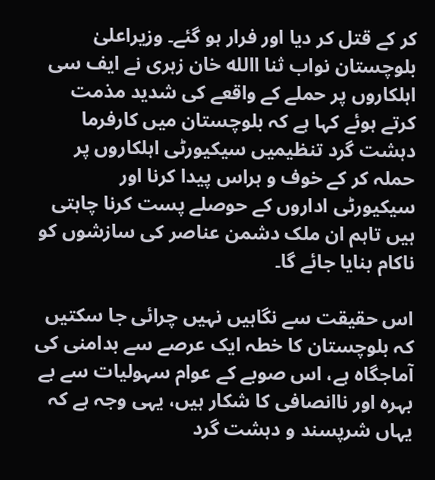کر کے قتل کر دیا اور فرار ہو گئے۔ وزیراعلیٰ بلوچستان نواب ثنا االله خان زہری نے ایف سی اہلکاروں پر حملے کے واقعے کی شدید مذمت کرتے ہوئے کہا ہے کہ بلوچستان میں کارفرما دہشت گرد تنظیمیں سیکیورٹی اہلکاروں پر حملہ کر کے خوف و ہراس پیدا کرنا اور سیکیورٹی اداروں کے حوصلے پست کرنا چاہتی ہیں تاہم ان ملک دشمن عناصر کی سازشوں کو ناکام بنایا جائے گا۔

اس حقیقت سے نگاہیں نہیں چرائی جا سکتیں کہ بلوچستان کا خطہ ایک عرصے سے بدامنی کی آماجگاہ ہے، اس صوبے کے عوام سہولیات سے بے بہرہ اور ناانصافی کا شکار ہیں، یہی وجہ ہے کہ یہاں شرپسند و دہشت گرد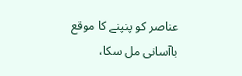عناصر کو پنپنے کا موقع باآسانی مل سکا،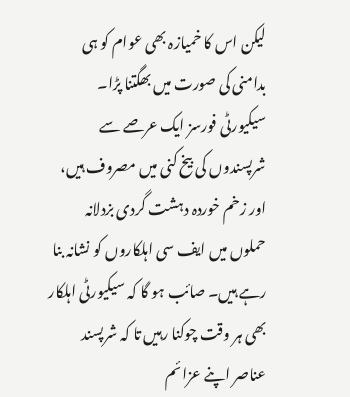لیکن اس کا خمیازہ بھی عوام کو ہی بدامنی کی صورت میں بھگتنا پڑا۔ سیکیورٹی فورسز ایک عرصے سے شرپسندوں کی بیخ کنی میں مصروف ہیں، اور زخم خوردہ دہشت گردی بزدلانہ حملوں میں ایف سی اہلکاروں کو نشانہ بنا رہے ہیں۔ صائب ہو گا کہ سیکیورٹی اہلکار بھی ہر وقت چوکنا رہیں تا کہ شرپسند عناصر اپنے عزائم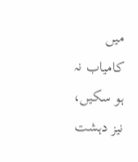میں کامیاب نہ ہو سکیں، نیز دہشت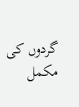گردوں کی مکمل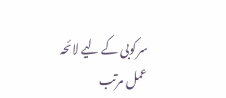سرکوبی کے لیے لائحہ عمل مرتب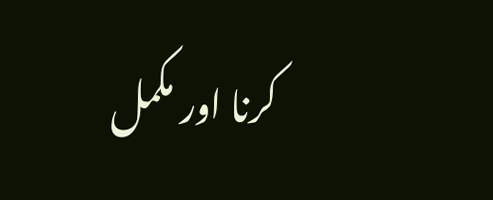کرنا اور مکمل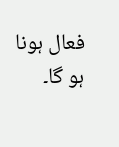فعال ہونا ہو گا۔